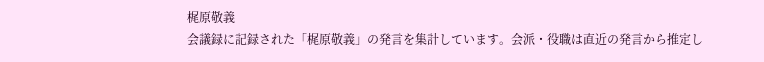梶原敬義
会議録に記録された「梶原敬義」の発言を集計しています。会派・役職は直近の発言から推定し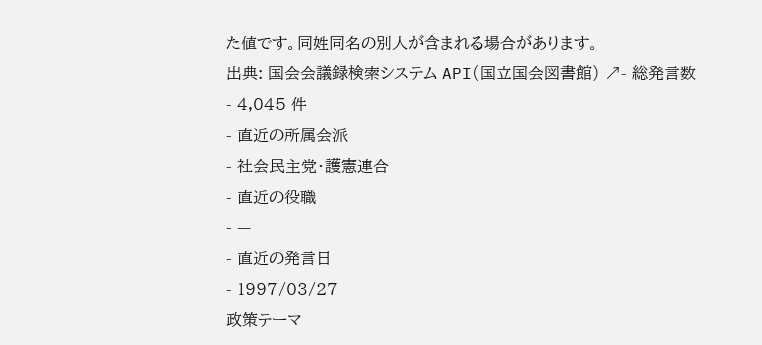た値です。同姓同名の別人が含まれる場合があります。
出典: 国会会議録検索システム API(国立国会図書館) ↗- 総発言数
- 4,045 件
- 直近の所属会派
- 社会民主党・護憲連合
- 直近の役職
- —
- 直近の発言日
- 1997/03/27
政策テーマ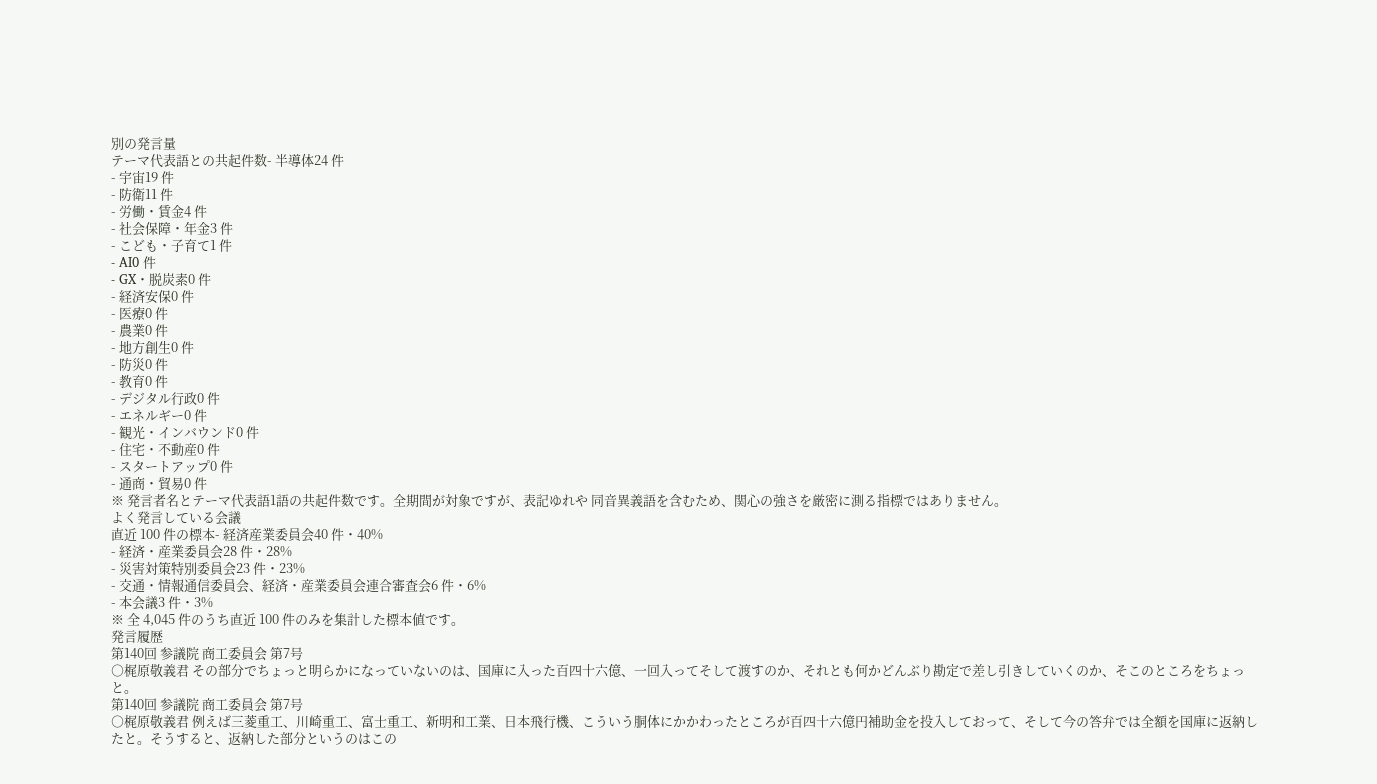別の発言量
テーマ代表語との共起件数- 半導体24 件
- 宇宙19 件
- 防衛11 件
- 労働・賃金4 件
- 社会保障・年金3 件
- こども・子育て1 件
- AI0 件
- GX・脱炭素0 件
- 経済安保0 件
- 医療0 件
- 農業0 件
- 地方創生0 件
- 防災0 件
- 教育0 件
- デジタル行政0 件
- エネルギー0 件
- 観光・インバウンド0 件
- 住宅・不動産0 件
- スタートアップ0 件
- 通商・貿易0 件
※ 発言者名とテーマ代表語1語の共起件数です。全期間が対象ですが、表記ゆれや 同音異義語を含むため、関心の強さを厳密に測る指標ではありません。
よく発言している会議
直近 100 件の標本- 経済産業委員会40 件・40%
- 経済・産業委員会28 件・28%
- 災害対策特別委員会23 件・23%
- 交通・情報通信委員会、経済・産業委員会連合審査会6 件・6%
- 本会議3 件・3%
※ 全 4,045 件のうち直近 100 件のみを集計した標本値です。
発言履歴
第140回 参議院 商工委員会 第7号
○梶原敬義君 その部分でちょっと明らかになっていないのは、国庫に入った百四十六億、一回入ってそして渡すのか、それとも何かどんぶり勘定で差し引きしていくのか、そこのところをちょっと。
第140回 参議院 商工委員会 第7号
○梶原敬義君 例えば三菱重工、川崎重工、富士重工、新明和工業、日本飛行機、こういう胴体にかかわったところが百四十六億円補助金を投入しておって、そして今の答弁では全額を国庫に返納したと。そうすると、返納した部分というのはこの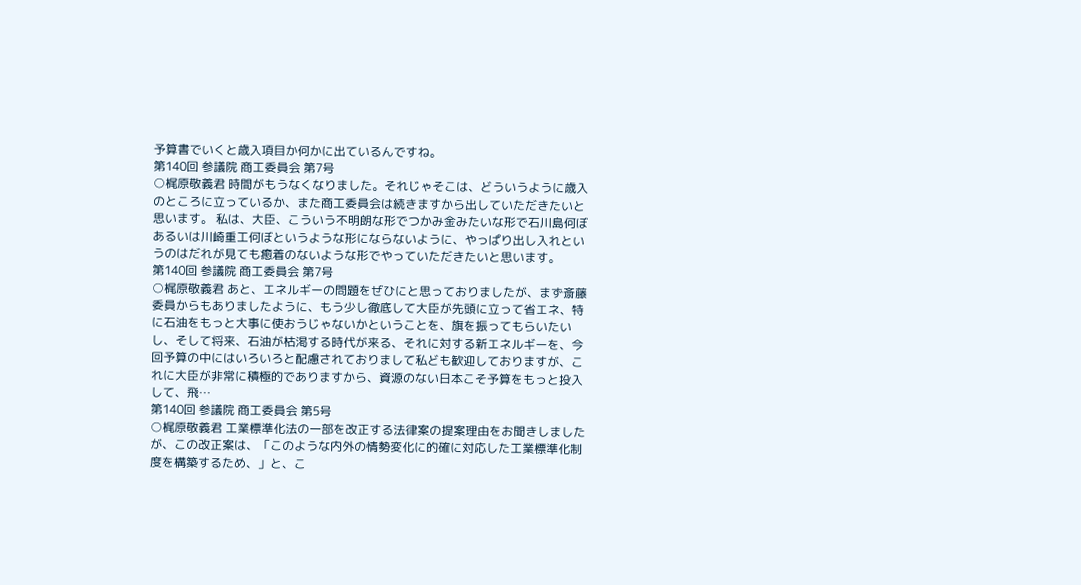予算書でいくと歳入項目か何かに出ているんですね。
第140回 参議院 商工委員会 第7号
○梶原敬義君 時間がもうなくなりました。それじゃそこは、どういうように歳入のところに立っているか、また商工委員会は続きますから出していただきたいと思います。 私は、大臣、こういう不明朗な形でつかみ金みたいな形で石川島何ぼあるいは川崎重工何ぼというような形にならないように、やっぱり出し入れというのはだれが見ても癒着のないような形でやっていただきたいと思います。
第140回 参議院 商工委員会 第7号
○梶原敬義君 あと、エネルギーの問題をぜひにと思っておりましたが、まず斎藤委員からもありましたように、もう少し徹底して大臣が先頭に立って省エネ、特に石油をもっと大事に使おうじゃないかということを、旗を振ってもらいたいし、そして将来、石油が枯渇する時代が来る、それに対する新エネルギーを、今回予算の中にはいろいろと配慮されておりまして私ども歓迎しておりますが、これに大臣が非常に積極的でありますから、資源のない日本こそ予算をもっと投入して、飛…
第140回 参議院 商工委員会 第5号
○梶原敬義君 工業標準化法の一部を改正する法律案の提案理由をお聞きしましたが、この改正案は、「このような内外の情勢変化に的確に対応した工業標準化制度を構築するため、」と、こ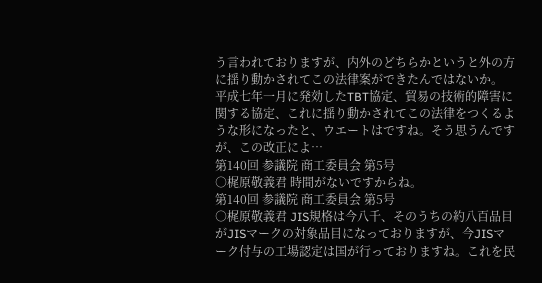う言われておりますが、内外のどちらかというと外の方に揺り動かされてこの法律案ができたんではないか。 平成七年一月に発効したTBT協定、貿易の技術的障害に関する協定、これに揺り動かされてこの法律をつくるような形になったと、ウエートはですね。そう思うんですが、この改正によ…
第140回 参議院 商工委員会 第5号
○梶原敬義君 時間がないですからね。
第140回 参議院 商工委員会 第5号
○梶原敬義君 JIS規格は今八千、そのうちの約八百品目がJISマークの対象品目になっておりますが、今JISマーク付与の工場認定は国が行っておりますね。これを民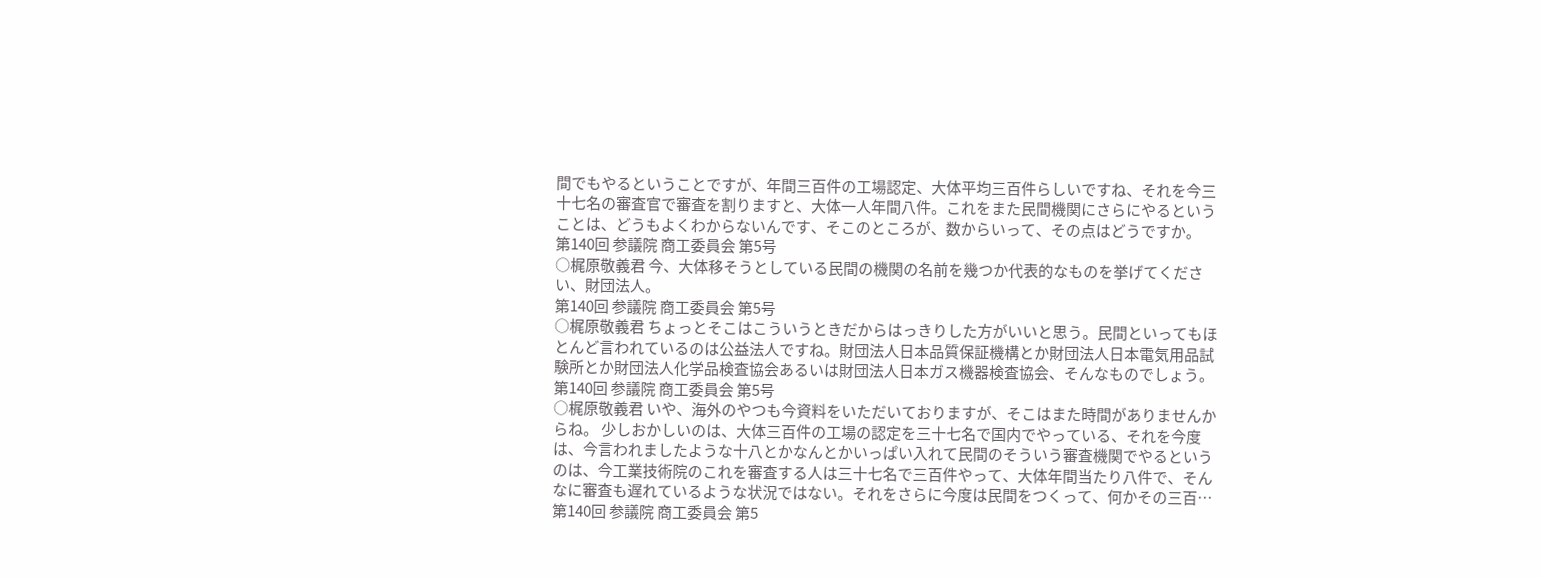間でもやるということですが、年間三百件の工場認定、大体平均三百件らしいですね、それを今三十七名の審査官で審査を割りますと、大体一人年間八件。これをまた民間機関にさらにやるということは、どうもよくわからないんです、そこのところが、数からいって、その点はどうですか。
第140回 参議院 商工委員会 第5号
○梶原敬義君 今、大体移そうとしている民間の機関の名前を幾つか代表的なものを挙げてください、財団法人。
第140回 参議院 商工委員会 第5号
○梶原敬義君 ちょっとそこはこういうときだからはっきりした方がいいと思う。民間といってもほとんど言われているのは公益法人ですね。財団法人日本品質保証機構とか財団法人日本電気用品試験所とか財団法人化学品検査協会あるいは財団法人日本ガス機器検査協会、そんなものでしょう。
第140回 参議院 商工委員会 第5号
○梶原敬義君 いや、海外のやつも今資料をいただいておりますが、そこはまた時間がありませんからね。 少しおかしいのは、大体三百件の工場の認定を三十七名で国内でやっている、それを今度は、今言われましたような十八とかなんとかいっぱい入れて民間のそういう審査機関でやるというのは、今工業技術院のこれを審査する人は三十七名で三百件やって、大体年間当たり八件で、そんなに審査も遅れているような状況ではない。それをさらに今度は民間をつくって、何かその三百…
第140回 参議院 商工委員会 第5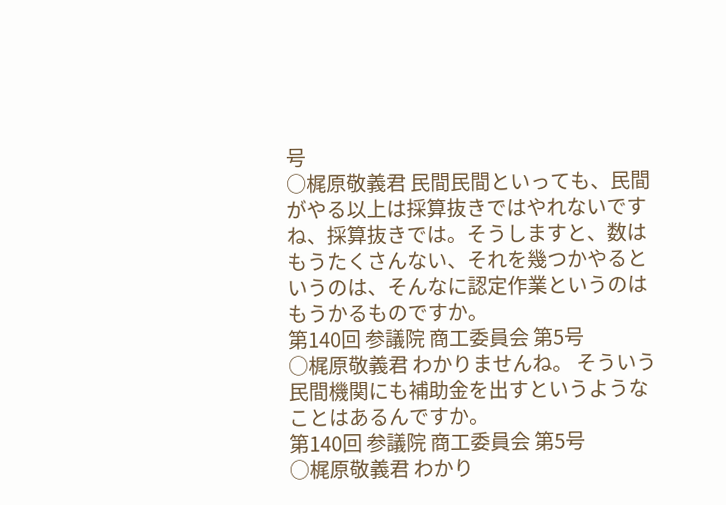号
○梶原敬義君 民間民間といっても、民間がやる以上は採算抜きではやれないですね、採算抜きでは。そうしますと、数はもうたくさんない、それを幾つかやるというのは、そんなに認定作業というのはもうかるものですか。
第140回 参議院 商工委員会 第5号
○梶原敬義君 わかりませんね。 そういう民間機関にも補助金を出すというようなことはあるんですか。
第140回 参議院 商工委員会 第5号
○梶原敬義君 わかり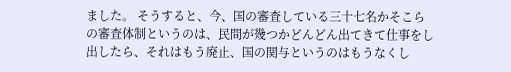ました。 そうすると、今、国の審査している三十七名かそこらの審査体制というのは、民間が幾つかどんどん出てきて仕事をし出したら、それはもう廃止、国の関与というのはもうなくし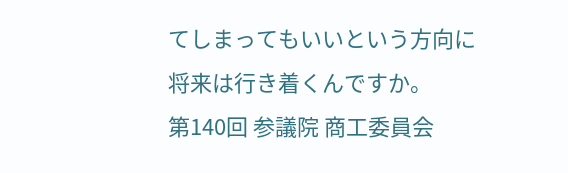てしまってもいいという方向に将来は行き着くんですか。
第140回 参議院 商工委員会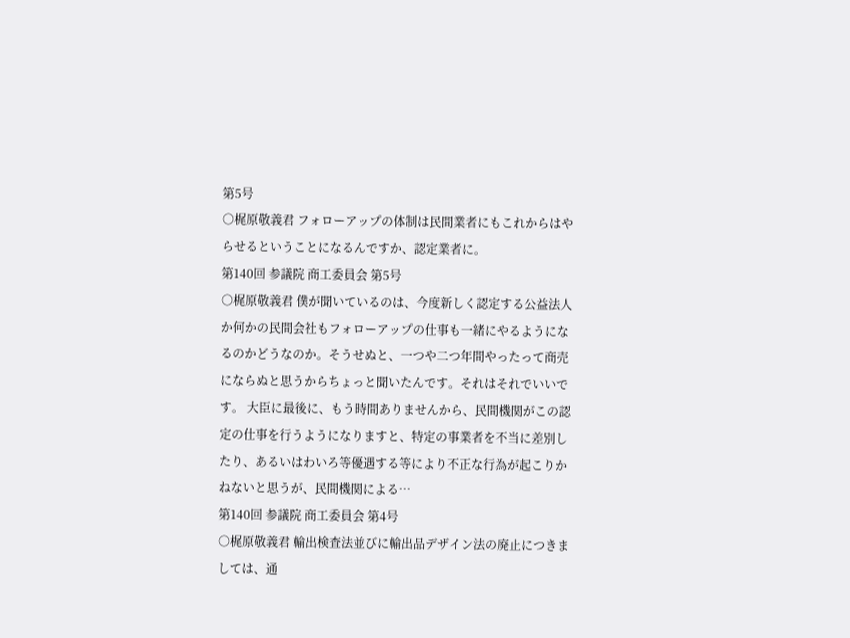第5号
○梶原敬義君 フォローアップの体制は民間業者にもこれからはやらせるということになるんですか、認定業者に。
第140回 参議院 商工委員会 第5号
○梶原敬義君 僕が聞いているのは、今度新しく認定する公益法人か何かの民間会社もフォローアップの仕事も一緒にやるようになるのかどうなのか。そうせぬと、一つや二つ年間やったって商売にならぬと思うからちょっと聞いたんです。それはそれでいいです。 大臣に最後に、もう時間ありませんから、民間機関がこの認定の仕事を行うようになりますと、特定の事業者を不当に差別したり、あるいはわいろ等優遇する等により不正な行為が起こりかねないと思うが、民間機関による…
第140回 参議院 商工委員会 第4号
○梶原敬義君 輸出検査法並びに輸出品デザイン法の廃止につきましては、通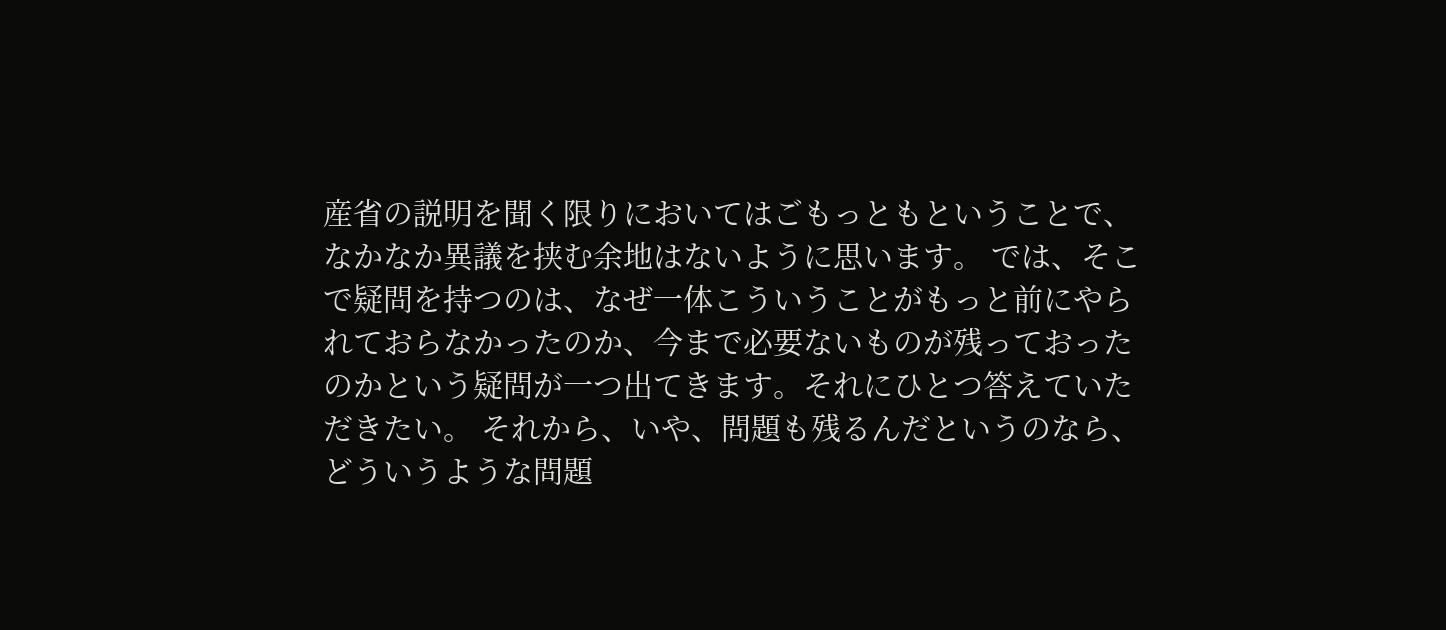産省の説明を聞く限りにおいてはごもっともということで、なかなか異議を挟む余地はないように思います。 では、そこで疑問を持つのは、なぜ一体こういうことがもっと前にやられておらなかったのか、今まで必要ないものが残っておったのかという疑問が一つ出てきます。それにひとつ答えていただきたい。 それから、いや、問題も残るんだというのなら、どういうような問題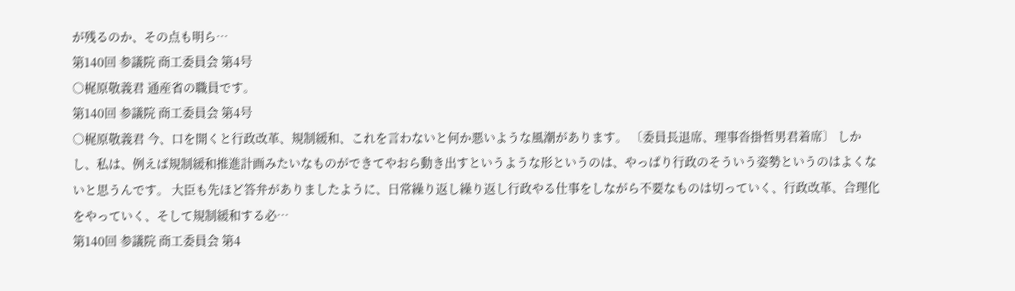が残るのか、その点も明ら…
第140回 参議院 商工委員会 第4号
○梶原敬義君 通産省の職員です。
第140回 参議院 商工委員会 第4号
○梶原敬義君 今、口を開くと行政改革、規制緩和、これを言わないと何か悪いような風潮があります。 〔委員長退席、理事沓掛哲男君着席〕 しかし、私は、例えば規制緩和推進計画みたいなものができてやおら動き出すというような形というのは、やっぱり行政のそういう姿勢というのはよくないと思うんです。 大臣も先ほど答弁がありましたように、日常繰り返し繰り返し行政やる仕事をしながら不要なものは切っていく、行政改革、合理化をやっていく、そして規制緩和する必…
第140回 参議院 商工委員会 第4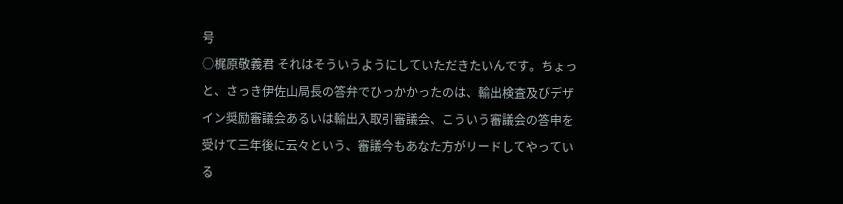号
○梶原敬義君 それはそういうようにしていただきたいんです。ちょっと、さっき伊佐山局長の答弁でひっかかったのは、輸出検査及びデザイン奨励審議会あるいは輸出入取引審議会、こういう審議会の答申を受けて三年後に云々という、審議今もあなた方がリードしてやっている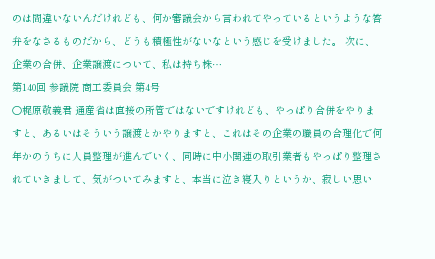のは間違いないんだけれども、何か審議会から言われてやっているというような答弁をなさるものだから、どうも積極性がないなという感じを受けました。 次に、企業の合併、企業譲渡について、私は持ち株…
第140回 参議院 商工委員会 第4号
○梶原敬義君 通産省は直接の所管ではないですけれども、やっぱり合併をやりますと、あるいはそういう譲渡とかやりますと、これはその企業の職員の合理化で何年かのうちに人員整理が進んでいく、同時に中小関連の取引業者もやっぱり整理されていきまして、気がついてみますと、本当に泣き寝入りというか、寂しい思い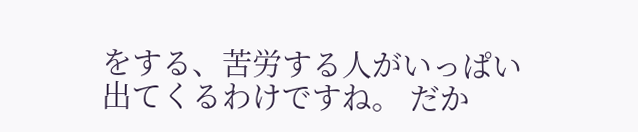をする、苦労する人がいっぱい出てくるわけですね。 だか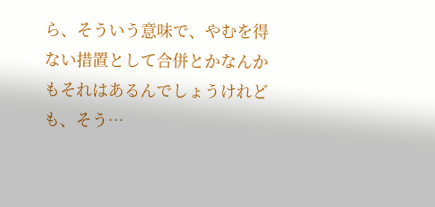ら、そういう意味で、やむを得ない措置として合併とかなんかもそれはあるんでしょうけれども、そう…